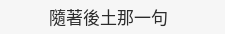隨著後土那一句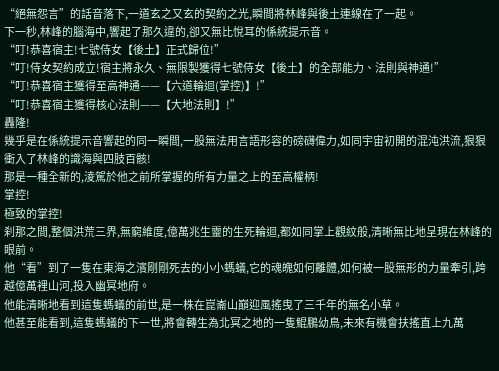“絕無怨言”的話音落下,一道玄之又玄的契約之光,瞬間將林峰與後土連線在了一起。
下一秒,林峰的腦海中,響起了那久違的,卻又無比悅耳的係統提示音。
“叮!恭喜宿主!七號侍女【後土】正式歸位!”
“叮!侍女契約成立!宿主將永久、無限製獲得七號侍女【後土】的全部能力、法則與神通!”
“叮!恭喜宿主獲得至高神通——【六道輪迴(掌控)】!”
“叮!恭喜宿主獲得核心法則——【大地法則】!”
轟隆!
幾乎是在係統提示音響起的同一瞬間,一股無法用言語形容的磅礴偉力,如同宇宙初開的混沌洪流,狠狠衝入了林峰的識海與四肢百骸!
那是一種全新的,淩駕於他之前所掌握的所有力量之上的至高權柄!
掌控!
極致的掌控!
刹那之間,整個洪荒三界,無窮維度,億萬兆生靈的生死輪迴,都如同掌上觀紋般,清晰無比地呈現在林峰的眼前。
他“看”到了一隻在東海之濱剛剛死去的小小螞蟻,它的魂魄如何離體,如何被一股無形的力量牽引,跨越億萬裡山河,投入幽冥地府。
他能清晰地看到這隻螞蟻的前世,是一株在崑崙山巔迎風搖曳了三千年的無名小草。
他甚至能看到,這隻螞蟻的下一世,將會轉生為北冥之地的一隻鯤鵬幼鳥,未來有機會扶搖直上九萬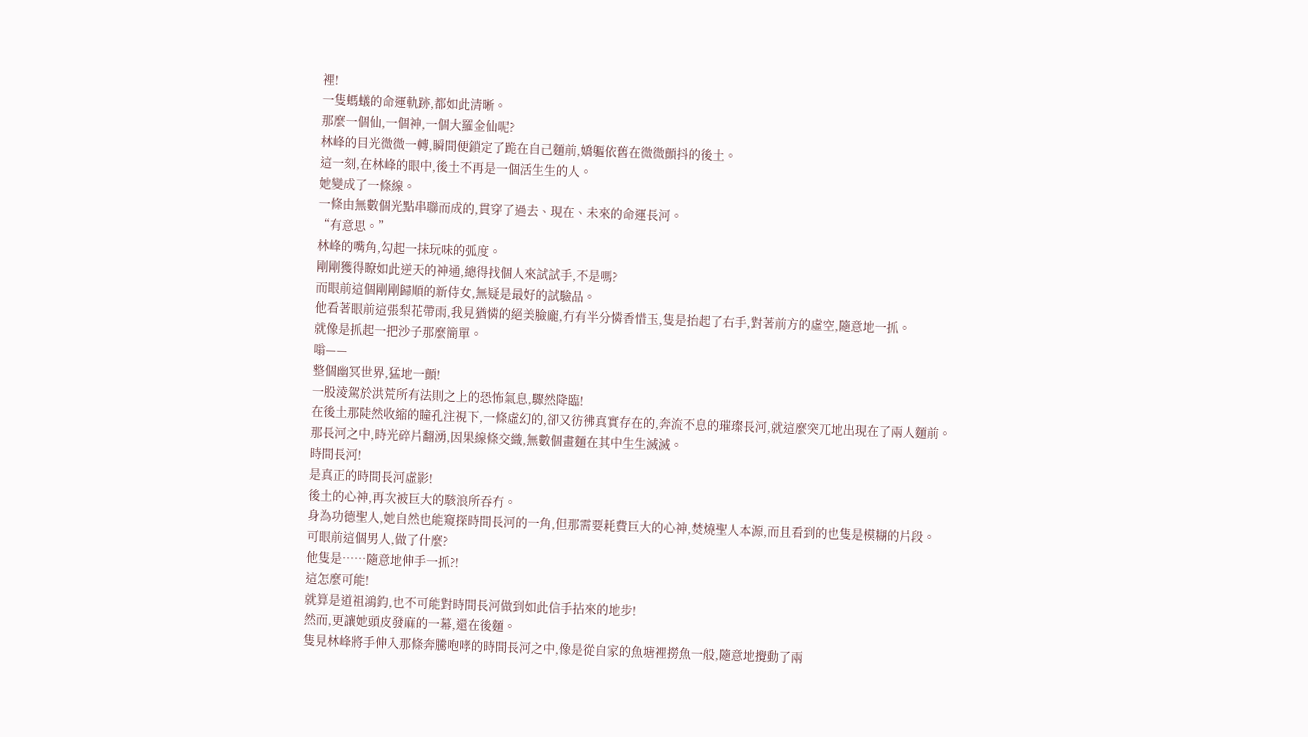裡!
一隻螞蟻的命運軌跡,都如此清晰。
那麼一個仙,一個神,一個大羅金仙呢?
林峰的目光微微一轉,瞬間便鎖定了跪在自己麵前,嬌軀依舊在微微顫抖的後土。
這一刻,在林峰的眼中,後土不再是一個活生生的人。
她變成了一條線。
一條由無數個光點串聯而成的,貫穿了過去、現在、未來的命運長河。
“有意思。”
林峰的嘴角,勾起一抹玩味的弧度。
剛剛獲得瞭如此逆天的神通,總得找個人來試試手,不是嗎?
而眼前這個剛剛歸順的新侍女,無疑是最好的試驗品。
他看著眼前這張梨花帶雨,我見猶憐的絕美臉龐,冇有半分憐香惜玉,隻是抬起了右手,對著前方的虛空,隨意地一抓。
就像是抓起一把沙子那麼簡單。
嗡——
整個幽冥世界,猛地一顫!
一股淩駕於洪荒所有法則之上的恐怖氣息,驟然降臨!
在後土那陡然收縮的瞳孔注視下,一條虛幻的,卻又彷彿真實存在的,奔流不息的璀璨長河,就這麼突兀地出現在了兩人麵前。
那長河之中,時光碎片翻湧,因果線條交織,無數個畫麵在其中生生滅滅。
時間長河!
是真正的時間長河虛影!
後土的心神,再次被巨大的駭浪所吞冇。
身為功德聖人,她自然也能窺探時間長河的一角,但那需要耗費巨大的心神,焚燒聖人本源,而且看到的也隻是模糊的片段。
可眼前這個男人,做了什麼?
他隻是……隨意地伸手一抓?!
這怎麼可能!
就算是道祖鴻鈞,也不可能對時間長河做到如此信手拈來的地步!
然而,更讓她頭皮發麻的一幕,還在後麵。
隻見林峰將手伸入那條奔騰咆哮的時間長河之中,像是從自家的魚塘裡撈魚一般,隨意地攪動了兩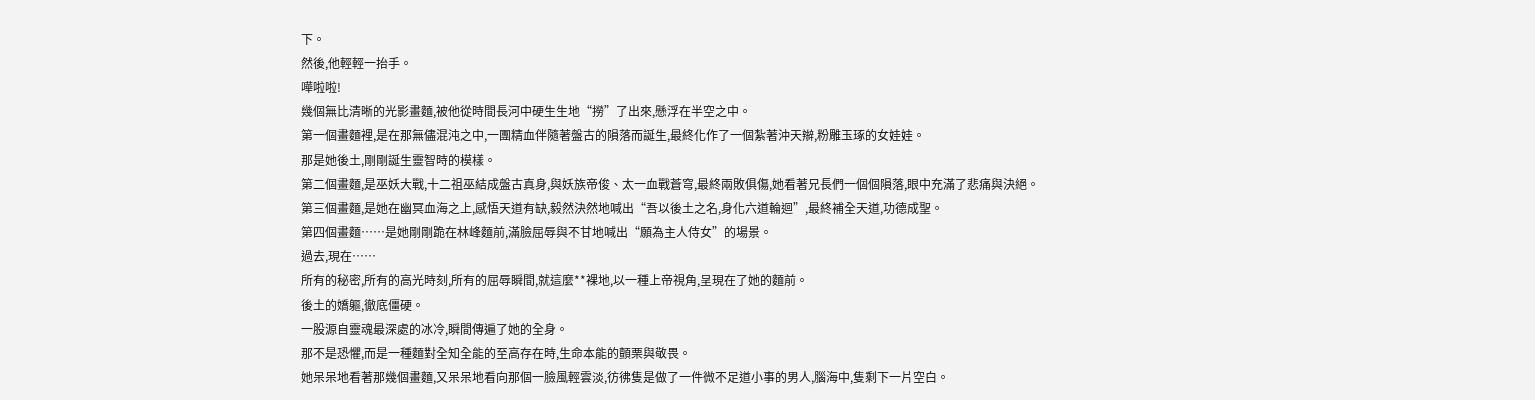下。
然後,他輕輕一抬手。
嘩啦啦!
幾個無比清晰的光影畫麵,被他從時間長河中硬生生地“撈”了出來,懸浮在半空之中。
第一個畫麵裡,是在那無儘混沌之中,一團精血伴隨著盤古的隕落而誕生,最終化作了一個紮著沖天辮,粉雕玉琢的女娃娃。
那是她後土,剛剛誕生靈智時的模樣。
第二個畫麵,是巫妖大戰,十二祖巫結成盤古真身,與妖族帝俊、太一血戰蒼穹,最終兩敗俱傷,她看著兄長們一個個隕落,眼中充滿了悲痛與決絕。
第三個畫麵,是她在幽冥血海之上,感悟天道有缺,毅然決然地喊出“吾以後土之名,身化六道輪迴”,最終補全天道,功德成聖。
第四個畫麵……是她剛剛跪在林峰麵前,滿臉屈辱與不甘地喊出“願為主人侍女”的場景。
過去,現在……
所有的秘密,所有的高光時刻,所有的屈辱瞬間,就這麼**裸地,以一種上帝視角,呈現在了她的麵前。
後土的嬌軀,徹底僵硬。
一股源自靈魂最深處的冰冷,瞬間傳遍了她的全身。
那不是恐懼,而是一種麵對全知全能的至高存在時,生命本能的顫栗與敬畏。
她呆呆地看著那幾個畫麵,又呆呆地看向那個一臉風輕雲淡,彷彿隻是做了一件微不足道小事的男人,腦海中,隻剩下一片空白。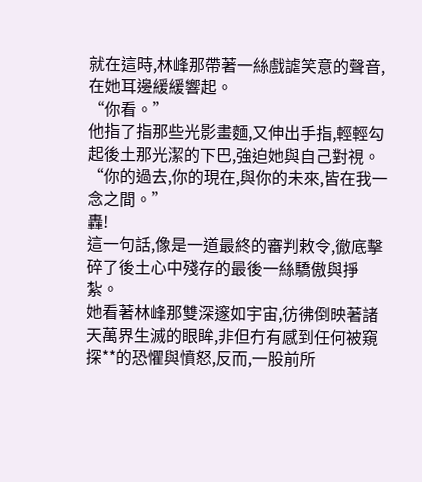就在這時,林峰那帶著一絲戲謔笑意的聲音,在她耳邊緩緩響起。
“你看。”
他指了指那些光影畫麵,又伸出手指,輕輕勾起後土那光潔的下巴,強迫她與自己對視。
“你的過去,你的現在,與你的未來,皆在我一念之間。”
轟!
這一句話,像是一道最終的審判敕令,徹底擊碎了後土心中殘存的最後一絲驕傲與掙紮。
她看著林峰那雙深邃如宇宙,彷彿倒映著諸天萬界生滅的眼眸,非但冇有感到任何被窺探**的恐懼與憤怒,反而,一股前所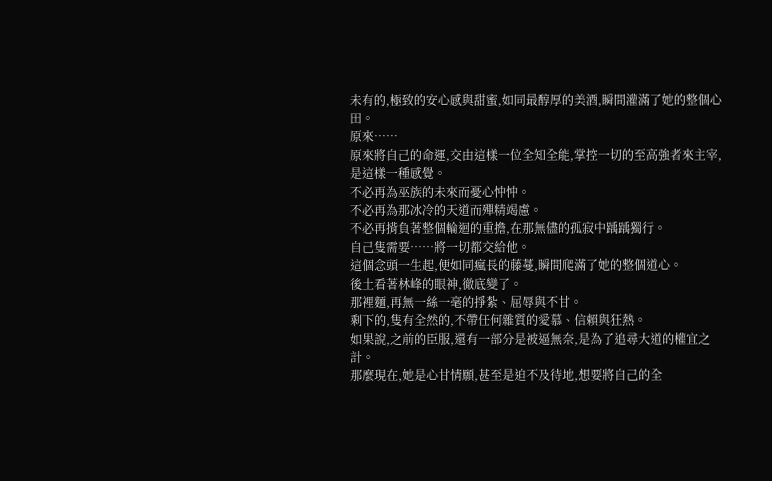未有的,極致的安心感與甜蜜,如同最醇厚的美酒,瞬間灌滿了她的整個心田。
原來……
原來將自己的命運,交由這樣一位全知全能,掌控一切的至高強者來主宰,是這樣一種感覺。
不必再為巫族的未來而憂心忡忡。
不必再為那冰冷的天道而殫精竭慮。
不必再揹負著整個輪迴的重擔,在那無儘的孤寂中踽踽獨行。
自己隻需要……將一切都交給他。
這個念頭一生起,便如同瘋長的藤蔓,瞬間爬滿了她的整個道心。
後土看著林峰的眼神,徹底變了。
那裡麵,再無一絲一毫的掙紮、屈辱與不甘。
剩下的,隻有全然的,不帶任何雜質的愛慕、信賴與狂熱。
如果說,之前的臣服,還有一部分是被逼無奈,是為了追尋大道的權宜之計。
那麼現在,她是心甘情願,甚至是迫不及待地,想要將自己的全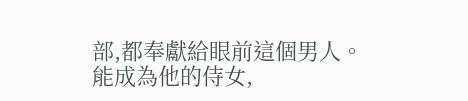部,都奉獻給眼前這個男人。
能成為他的侍女,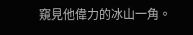窺見他偉力的冰山一角。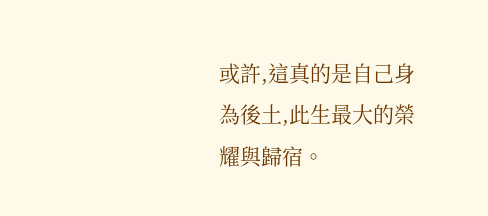或許,這真的是自己身為後土,此生最大的榮耀與歸宿。